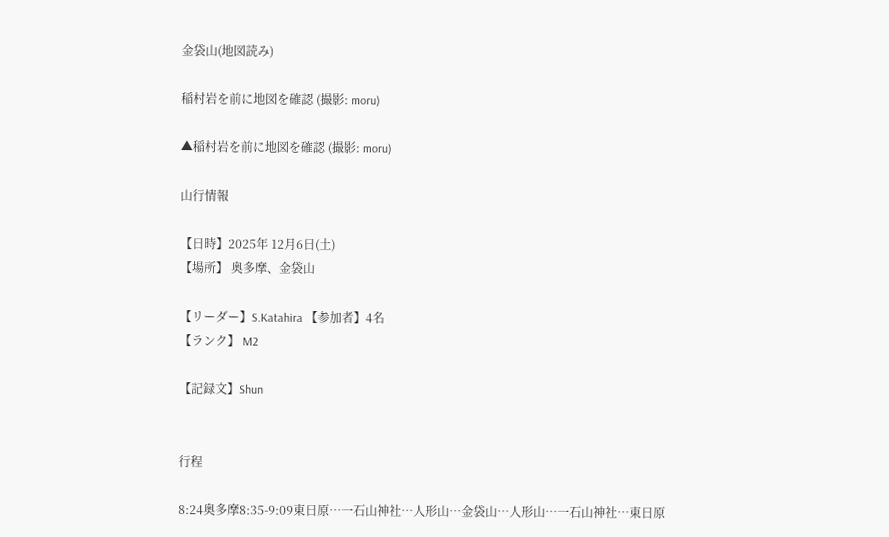金袋山(地図読み)

稲村岩を前に地図を確認 (撮影: moru)

▲稲村岩を前に地図を確認 (撮影: moru)

山行情報

【日時】2025年 12月6日(土)
【場所】 奥多摩、金袋山

【リーダー】S.Katahira 【参加者】4名
【ランク】 M2

【記録文】Shun


行程

8:24奥多摩8:35-9:09東日原…一石山神社…人形山…金袋山…人形山…一石山神社…東日原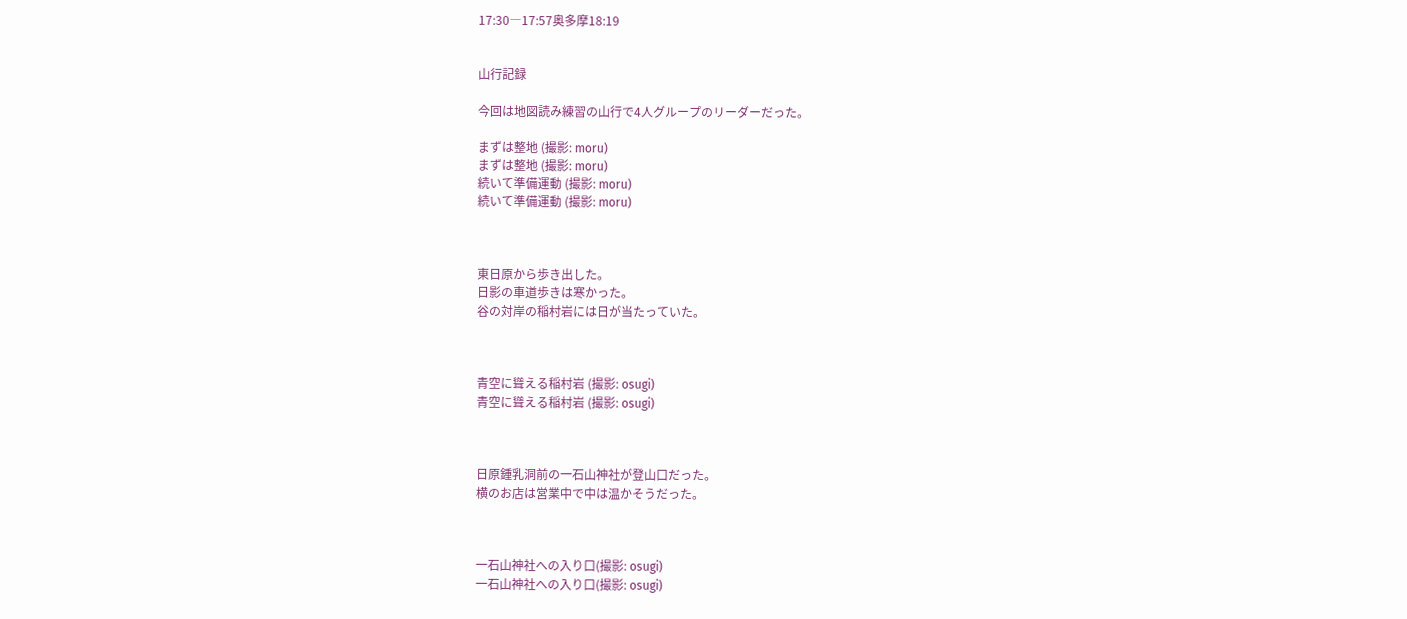17:30―17:57奥多摩18:19


山行記録

今回は地図読み練習の山行で4人グループのリーダーだった。

まずは整地 (撮影: moru)
まずは整地 (撮影: moru)
続いて準備運動 (撮影: moru)
続いて準備運動 (撮影: moru)



東日原から歩き出した。
日影の車道歩きは寒かった。
谷の対岸の稲村岩には日が当たっていた。



青空に聳える稲村岩 (撮影: osugi)
青空に聳える稲村岩 (撮影: osugi)



日原鍾乳洞前の一石山神社が登山口だった。
横のお店は営業中で中は温かそうだった。



一石山神社への入り口(撮影: osugi)
一石山神社への入り口(撮影: osugi)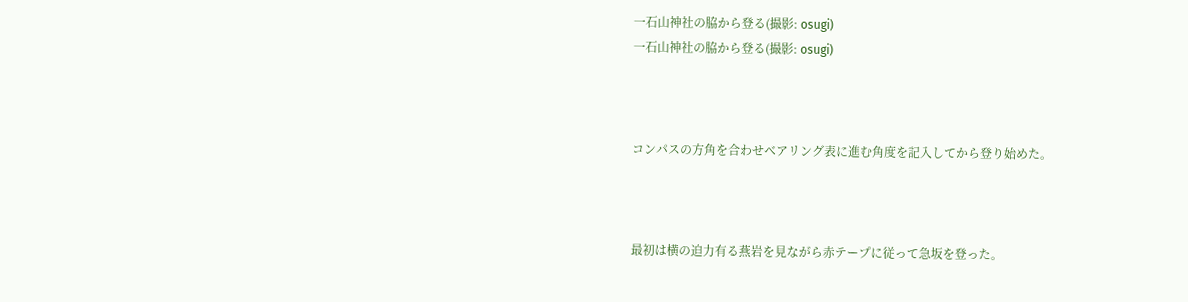一石山神社の脇から登る(撮影: osugi)
一石山神社の脇から登る(撮影: osugi)



コンパスの方角を合わせベアリング表に進む角度を記入してから登り始めた。



最初は横の迫力有る燕岩を見ながら赤テープに従って急坂を登った。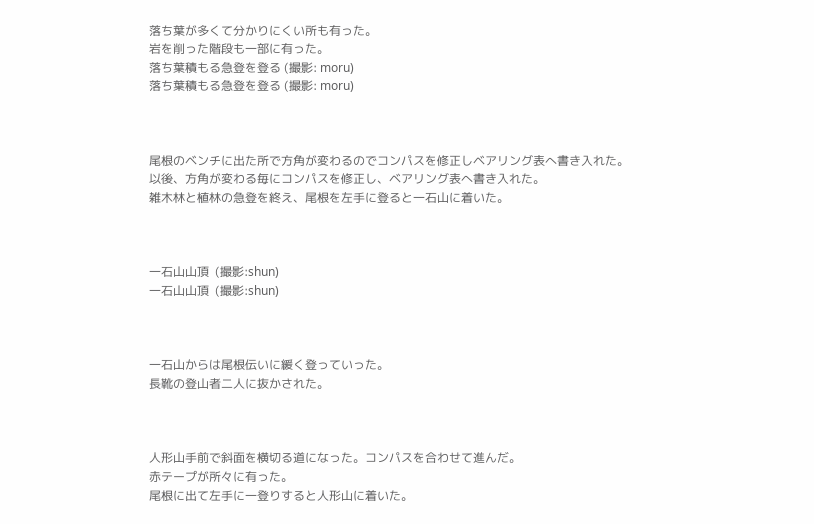落ち葉が多くて分かりにくい所も有った。
岩を削った階段も一部に有った。
落ち葉積もる急登を登る (撮影: moru)
落ち葉積もる急登を登る (撮影: moru)



尾根のベンチに出た所で方角が変わるのでコンパスを修正しベアリング表へ書き入れた。
以後、方角が変わる毎にコンパスを修正し、ベアリング表へ書き入れた。
雑木林と植林の急登を終え、尾根を左手に登ると一石山に着いた。



一石山山頂  (撮影:shun)
一石山山頂  (撮影:shun)



一石山からは尾根伝いに緩く登っていった。
長靴の登山者二人に抜かされた。



人形山手前で斜面を横切る道になった。コンパスを合わせて進んだ。
赤テープが所々に有った。
尾根に出て左手に一登りすると人形山に着いた。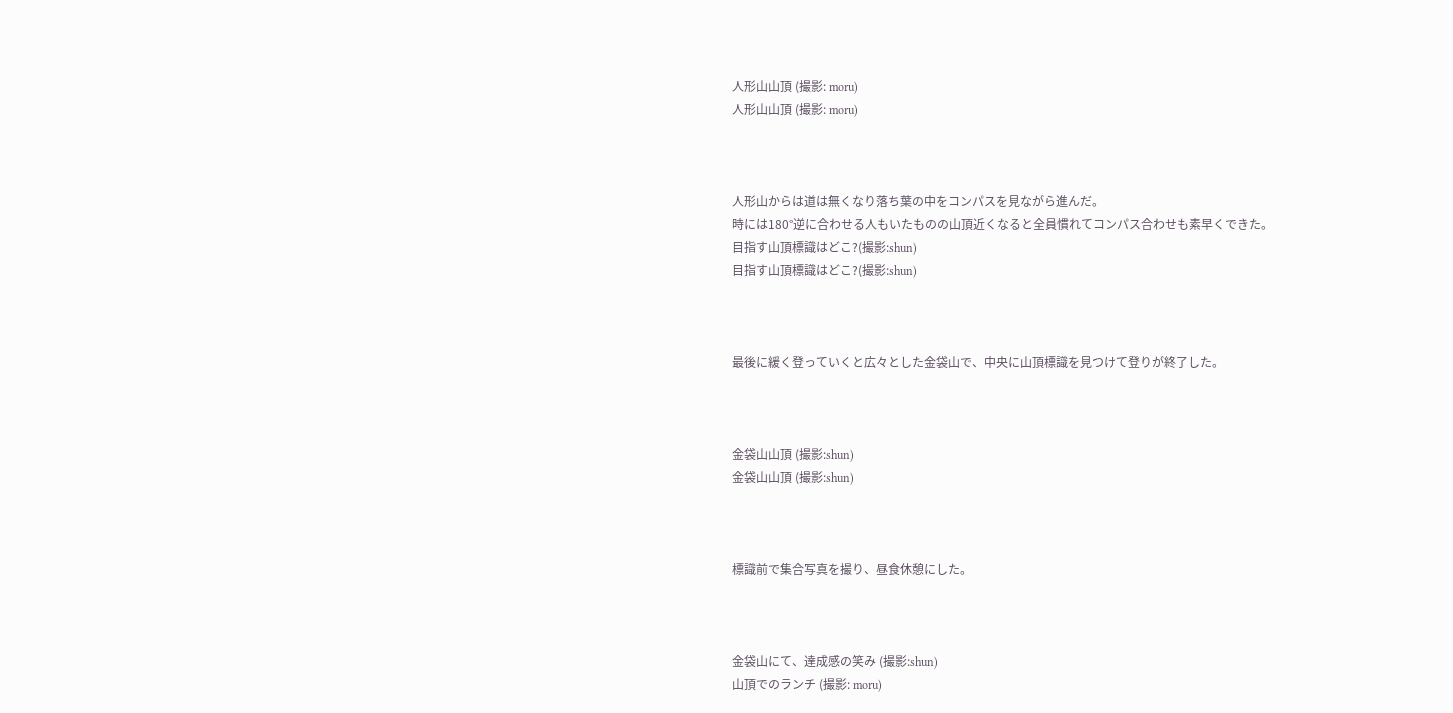人形山山頂 (撮影: moru)
人形山山頂 (撮影: moru)



人形山からは道は無くなり落ち葉の中をコンパスを見ながら進んだ。
時には180°逆に合わせる人もいたものの山頂近くなると全員慣れてコンパス合わせも素早くできた。
目指す山頂標識はどこ?(撮影:shun)
目指す山頂標識はどこ?(撮影:shun)



最後に緩く登っていくと広々とした金袋山で、中央に山頂標識を見つけて登りが終了した。



金袋山山頂 (撮影:shun)
金袋山山頂 (撮影:shun)



標識前で集合写真を撮り、昼食休憩にした。



金袋山にて、達成感の笑み (撮影:shun)
山頂でのランチ (撮影: moru)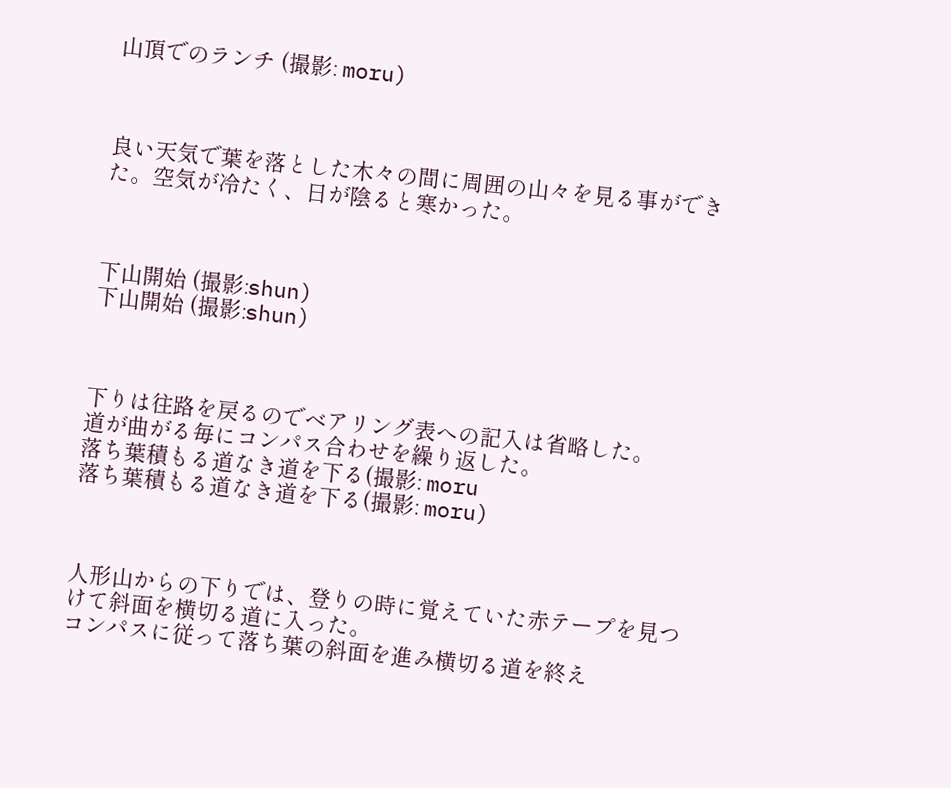山頂でのランチ (撮影: moru)



良い天気で葉を落とした木々の間に周囲の山々を見る事ができた。空気が冷たく、日が陰ると寒かった。



下山開始 (撮影:shun)
下山開始 (撮影:shun)



下りは往路を戻るのでベアリング表への記入は省略した。
道が曲がる毎にコンパス合わせを繰り返した。
落ち葉積もる道なき道を下る(撮影: moru
落ち葉積もる道なき道を下る(撮影: moru)



人形山からの下りでは、登りの時に覚えていた赤テープを見つけて斜面を横切る道に入った。
コンパスに従って落ち葉の斜面を進み横切る道を終え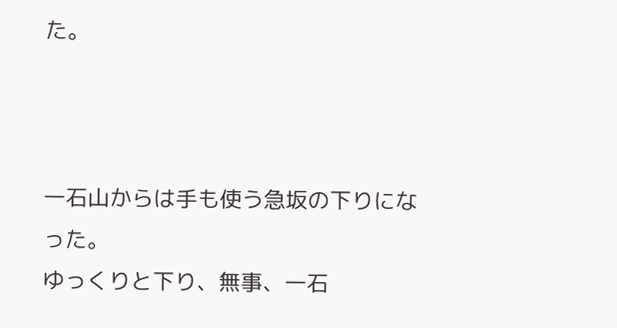た。



一石山からは手も使う急坂の下りになった。
ゆっくりと下り、無事、一石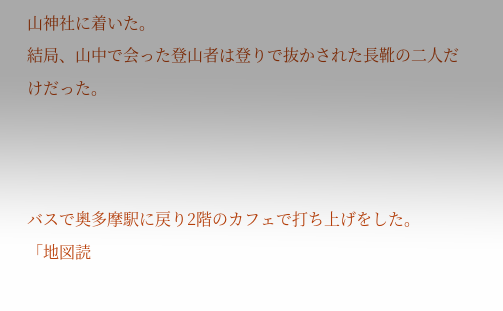山神社に着いた。
結局、山中で会った登山者は登りで抜かされた長靴の二人だけだった。



バスで奥多摩駅に戻り2階のカフェで打ち上げをした。
「地図読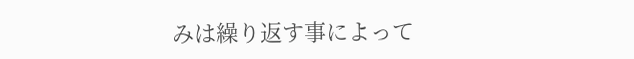みは繰り返す事によって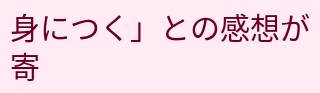身につく」との感想が寄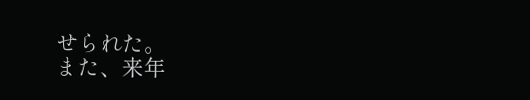せられた。
また、来年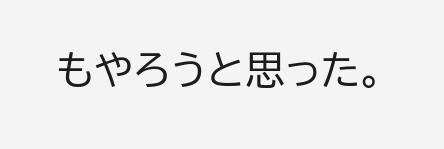もやろうと思った。